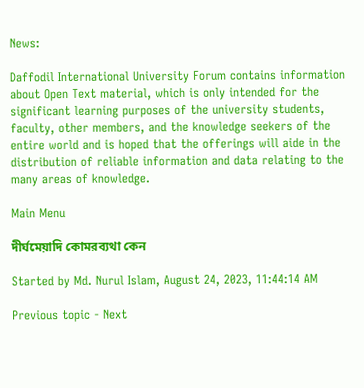News:

Daffodil International University Forum contains information about Open Text material, which is only intended for the significant learning purposes of the university students, faculty, other members, and the knowledge seekers of the entire world and is hoped that the offerings will aide in the distribution of reliable information and data relating to the many areas of knowledge.

Main Menu

দীর্ঘমেয়াদি কোমরব্যথা কেন

Started by Md. Nurul Islam, August 24, 2023, 11:44:14 AM

Previous topic - Next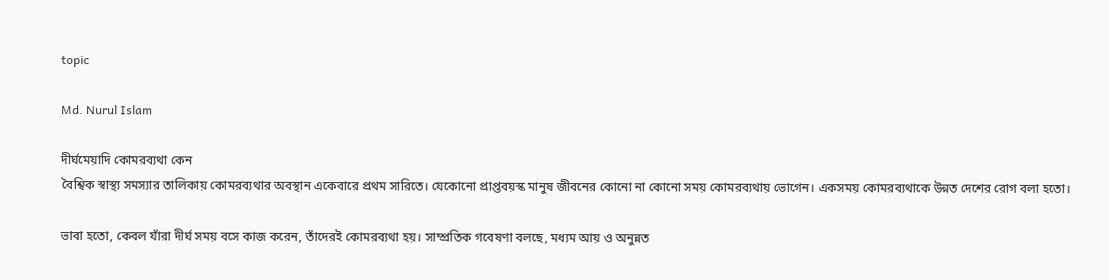topic

Md. Nurul Islam

দীর্ঘমেয়াদি কোমরব্যথা কেন
বৈশ্বিক স্বাস্থ্য সমস্যার তালিকায় কোমরব্যথার অবস্থান একেবারে প্রথম সারিতে। যেকোনো প্রাপ্তবয়স্ক মানুষ জীবনের কোনো না কোনো সময় কোমরব্যথায় ভোগেন। একসময় কোমরব্যথাকে উন্নত দেশের রোগ বলা হতো।

ভাবা হতো, কেবল যাঁরা দীর্ঘ সময় বসে কাজ করেন, তাঁদেরই কোমরব্যথা হয়। সাম্প্রতিক গবেষণা বলছে, মধ্যম আয় ও অনুন্নত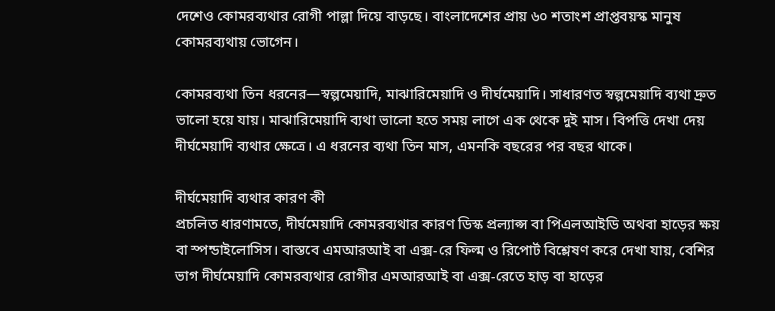দেশেও কোমরব্যথার রোগী পাল্লা দিয়ে বাড়ছে। বাংলাদেশের প্রায় ৬০ শতাংশ প্রাপ্তবয়স্ক মানুষ কোমরব্যথায় ভোগেন।

কোমরব্যথা তিন ধরনের—স্বল্পমেয়াদি, মাঝারিমেয়াদি ও দীর্ঘমেয়াদি। সাধারণত স্বল্পমেয়াদি ব্যথা দ্রুত ভালো হয়ে যায়। মাঝারিমেয়াদি ব্যথা ভালো হতে সময় লাগে এক থেকে দুই মাস। বিপত্তি দেখা দেয় দীর্ঘমেয়াদি ব্যথার ক্ষেত্রে। এ ধরনের ব্যথা তিন মাস, এমনকি বছরের পর বছর থাকে।

দীর্ঘমেয়াদি ব্যথার কারণ কী
প্রচলিত ধারণামতে, দীর্ঘমেয়াদি কোমরব্যথার কারণ ডিস্ক প্রল্যাপ্স বা পিএলআইডি অথবা হাড়ের ক্ষয় বা স্পন্ডাইলোসিস। বাস্তবে এমআরআই বা এক্স-রে ফিল্ম ও রিপোর্ট বিশ্লেষণ করে দেখা যায়, বেশির ভাগ দীর্ঘমেয়াদি কোমরব্যথার রোগীর এমআরআই বা এক্স-রেতে হাড় বা হাড়ের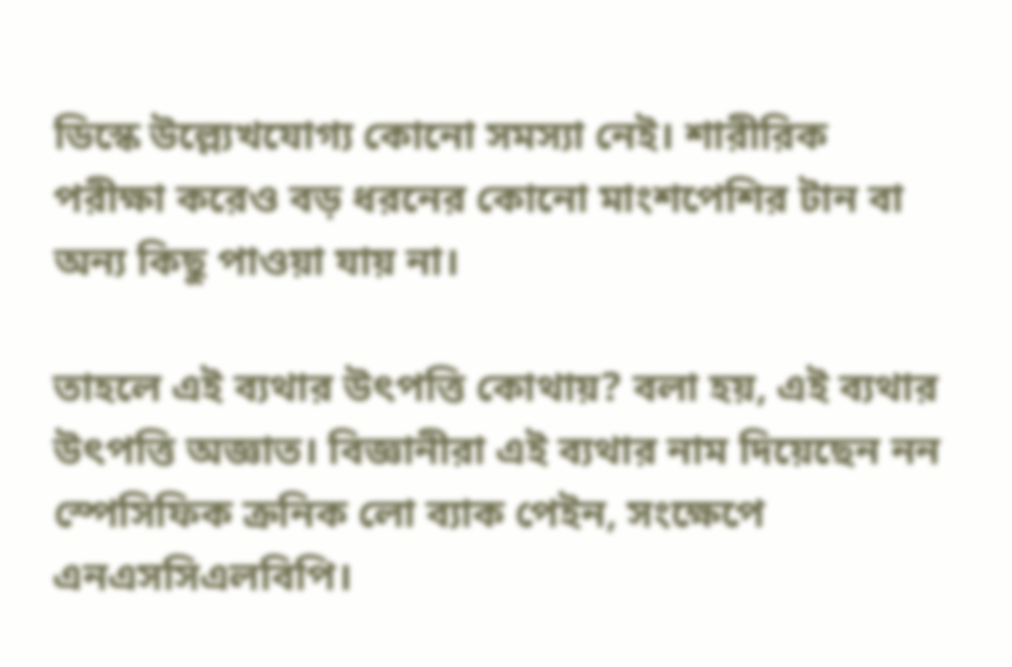ডিস্কে উল্ল্যেখযোগ্য কোনো সমস্যা নেই। শারীরিক পরীক্ষা করেও বড় ধরনের কোনো মাংশপেশির টান বা অন্য কিছু পাওয়া যায় না।

তাহলে এই ব্যথার উৎপত্তি কোথায়? বলা হয়, এই ব্যথার উৎপত্তি অজ্ঞাত। বিজ্ঞানীরা এই ব্যথার নাম দিয়েছেন নন স্পেসিফিক ক্রনিক লো ব্যাক পেইন, সংক্ষেপে এনএসসিএলবিপি।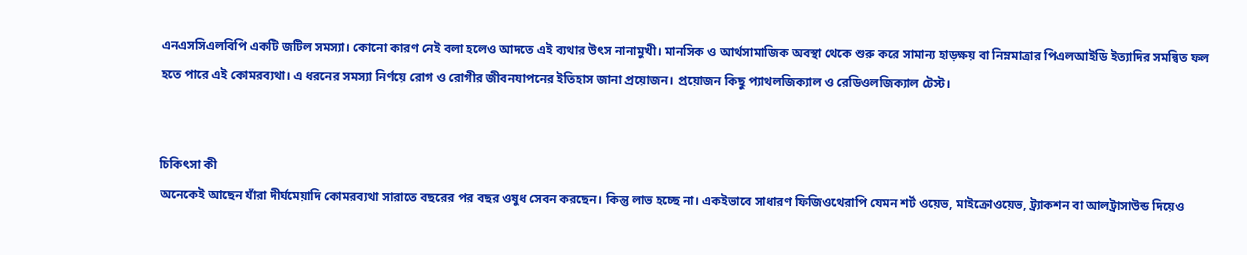এনএসসিএলবিপি একটি জটিল সমস্যা। কোনো কারণ নেই বলা হলেও আদতে এই ব্যথার উৎস নানামুখী। মানসিক ও আর্থসামাজিক অবস্থা থেকে শুরু করে সামান্য হাড়ক্ষয় বা নিম্নমাত্রার পিএলআইডি ইত্যাদির সমন্বিত ফল হতে পারে এই কোমরব্যথা। এ ধরনের সমস্যা নির্ণয়ে রোগ ও রোগীর জীবনযাপনের ইতিহাস জানা প্রয়োজন। প্রয়োজন কিছু প্যাথলজিক্যাল ও রেডিওলজিক্যাল টেস্ট।


চিকিৎসা কী
অনেকেই আছেন যাঁরা দীর্ঘমেয়াদি কোমরব্যথা সারাতে বছরের পর বছর ওষুধ সেবন করছেন। কিন্তু লাভ হচ্ছে না। একইভাবে সাধারণ ফিজিওথেরাপি যেমন শর্ট ওয়েভ, মাইক্রোওয়েভ, ট্র্যাকশন বা আলট্রাসাউন্ড দিয়েও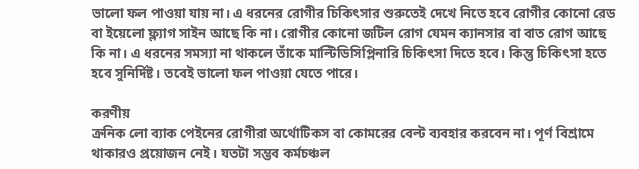ভালো ফল পাওয়া যায় না। এ ধরনের রোগীর চিকিৎসার শুরুতেই দেখে নিতে হবে রোগীর কোনো রেড বা ইয়েলো ফ্ল্যাগ সাইন আছে কি না। রোগীর কোনো জটিল রোগ যেমন ক্যানসার বা বাত রোগ আছে কি না। এ ধরনের সমস্যা না থাকলে তাঁকে মাল্টিডিসিপ্লিনারি চিকিৎসা দিতে হবে। কিন্তু চিকিৎসা হতে হবে সুনির্দিষ্ট। তবেই ভালো ফল পাওয়া যেতে পারে।

করণীয়
ক্রনিক লো ব্যাক পেইনের রোগীরা অর্থোটিকস বা কোমরের বেল্ট ব্যবহার করবেন না। পূর্ণ বিশ্রামে থাকারও প্রয়োজন নেই। যতটা সম্ভব কর্মচঞ্চল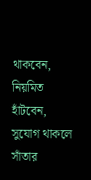থাকবেন, নিয়মিত হাঁটবেন, সুযোগ থাকলে সাঁতার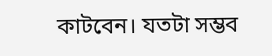কাটবেন। যতটা সম্ভব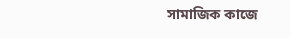সামাজিক কাজে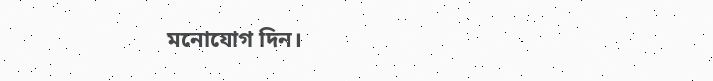মনোযোগ দিন।